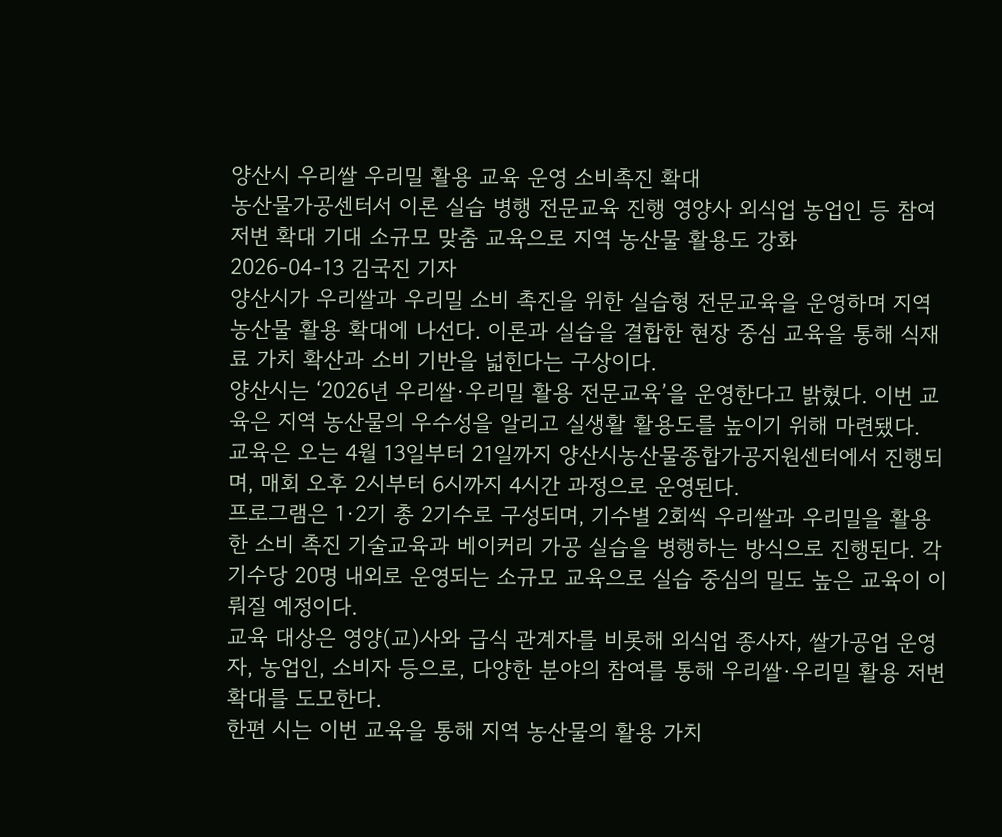양산시 우리쌀 우리밀 활용 교육 운영 소비촉진 확대
농산물가공센터서 이론 실습 병행 전문교육 진행 영양사 외식업 농업인 등 참여 저변 확대 기대 소규모 맞춤 교육으로 지역 농산물 활용도 강화
2026-04-13 김국진 기자
양산시가 우리쌀과 우리밀 소비 촉진을 위한 실습형 전문교육을 운영하며 지역 농산물 활용 확대에 나선다. 이론과 실습을 결합한 현장 중심 교육을 통해 식재료 가치 확산과 소비 기반을 넓힌다는 구상이다.
양산시는 ‘2026년 우리쌀·우리밀 활용 전문교육’을 운영한다고 밝혔다. 이번 교육은 지역 농산물의 우수성을 알리고 실생활 활용도를 높이기 위해 마련됐다.
교육은 오는 4월 13일부터 21일까지 양산시농산물종합가공지원센터에서 진행되며, 매회 오후 2시부터 6시까지 4시간 과정으로 운영된다.
프로그램은 1·2기 총 2기수로 구성되며, 기수별 2회씩 우리쌀과 우리밀을 활용한 소비 촉진 기술교육과 베이커리 가공 실습을 병행하는 방식으로 진행된다. 각 기수당 20명 내외로 운영되는 소규모 교육으로 실습 중심의 밀도 높은 교육이 이뤄질 예정이다.
교육 대상은 영양(교)사와 급식 관계자를 비롯해 외식업 종사자, 쌀가공업 운영자, 농업인, 소비자 등으로, 다양한 분야의 참여를 통해 우리쌀·우리밀 활용 저변 확대를 도모한다.
한편 시는 이번 교육을 통해 지역 농산물의 활용 가치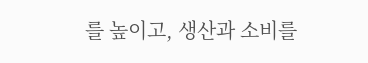를 높이고, 생산과 소비를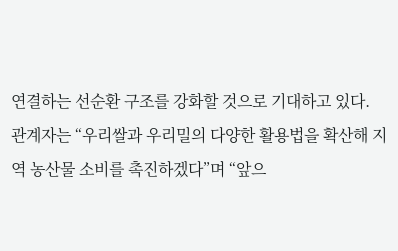연결하는 선순환 구조를 강화할 것으로 기대하고 있다.
관계자는 “우리쌀과 우리밀의 다양한 활용법을 확산해 지역 농산물 소비를 촉진하겠다”며 “앞으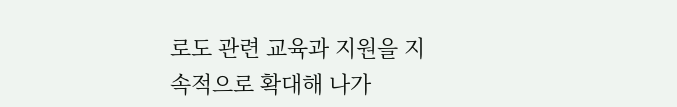로도 관련 교육과 지원을 지속적으로 확대해 나가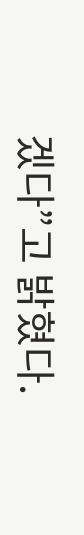겠다”고 밝혔다.